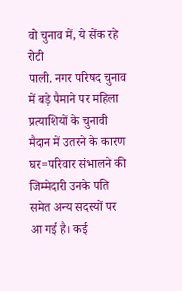वो चुनाव में, ये सेंक रहे रोटी
पाली. नगर परिषद चुनाव में बड़े पैमाने पर महिला प्रत्याशियों के चुनावी मैदान में उतरने के कारण घर=परिवार संभालने की जिम्मेदारी उनके पति समेत अन्य सदस्यों पर आ गई है। कई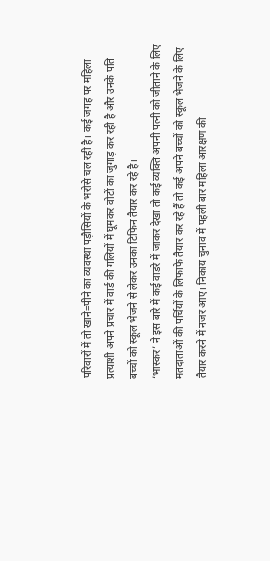परिवारों में तो खाने=पीने का व्यवस्था पड़ौसियों के भरोसे चल रही है। कई जगह पर महिला प्रत्याशी अपने प्रचार में वार्ड की गलियों में घूमकर वोटों का जुगाड़ कर रही है और उनके पति बच्चों को स्कूल भेजने से लेकर उनका टिफिन तैयार कर रहे है।
‘भास्कर’ ने इस बारे में कई वाडरे में जाकर देखा तो कई व्यक्ति अपनी पत्नी को जीताने के लिए मतदाताओं की पर्चियों के लिफाफे तैयार कर रहे हैं तो कई अपने बच्चों को स्कूल भेजने के लिए तैयार करने में नजर आए। निकाय चुनाव में पहली बार महिला आरक्षण की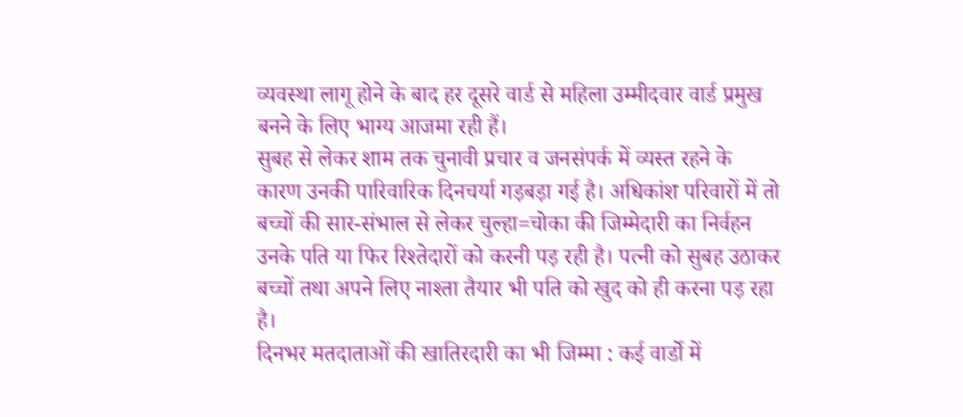व्यवस्था लागू होने के बाद हर दूसरे वार्ड से महिला उम्मीदवार वार्ड प्रमुख बनने के लिए भाग्य आजमा रही हैं।
सुबह से लेकर शाम तक चुनावी प्रचार व जनसंपर्क में व्यस्त रहने के कारण उनकी पारिवारिक दिनचर्या गड़बड़ा गई है। अधिकांश परिवारों में तो बच्चों की सार-संभाल से लेकर चुल्हा=चोका की जिम्मेदारी का निर्वहन उनके पति या फिर रिश्तेदारों को करनी पड़ रही है। पत्नी को सुबह उठाकर बच्चों तथा अपने लिए नाश्ता तैयार भी पति को खुद को ही करना पड़ रहा है।
दिनभर मतदाताओं की खातिरदारी का भी जिम्मा : कई वार्डो में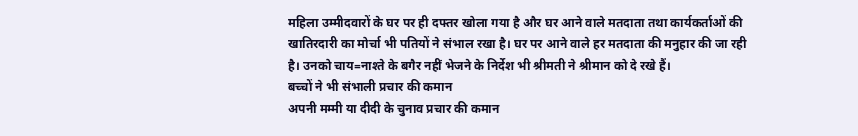महिला उम्मीदवारों के घर पर ही दफ्तर खोला गया है और घर आने वाले मतदाता तथा कार्यकर्ताओं की खातिरदारी का मोर्चा भी पतियों ने संभाल रखा है। घर पर आने वाले हर मतदाता की मनुहार की जा रही है। उनको चाय=नाश्ते के बगैर नहीं भेजने के निर्देश भी श्रीमती ने श्रीमान को दे रखे हैं।
बच्चों ने भी संभाली प्रचार की कमान
अपनी मम्मी या दीदी के चुनाव प्रचार की कमान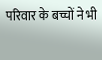परिवार के बच्चों ने भी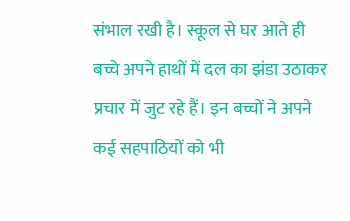संभाल रखी है। स्कूल से घर आते ही बच्चे अपने हाथों में दल का झंडा उठाकर प्रचार में जुट रहे हैं। इन बच्चों ने अपने कई सहपाठियों को भी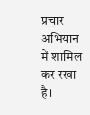प्रचार अभियान में शामिल कर रखा है।